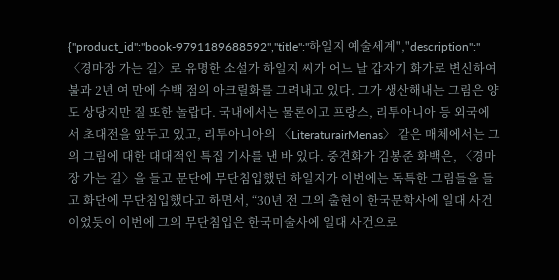{"product_id":"book-9791189688592","title":"하일지 예술세계","description":"〈경마장 가는 길〉로 유명한 소설가 하일지 씨가 어느 날 갑자기 화가로 변신하여 불과 2년 여 만에 수백 점의 아크릴화를 그려내고 있다. 그가 생산해내는 그림은 양도 상당지만 질 또한 놀랍다. 국내에서는 물론이고 프랑스, 리투아니아 등 외국에서 초대전을 앞두고 있고, 리투아니아의 〈LiteraturairMenas〉 같은 매체에서는 그의 그림에 대한 대대적인 특집 기사를 낸 바 있다. 중견화가 김봉준 화백은, 〈경마장 가는 길〉을 들고 문단에 무단침입했던 하일지가 이번에는 독특한 그림들을 들고 화단에 무단침입했다고 하면서, “30년 전 그의 출현이 한국문학사에 일대 사건이었듯이 이번에 그의 무단침입은 한국미술사에 일대 사건으로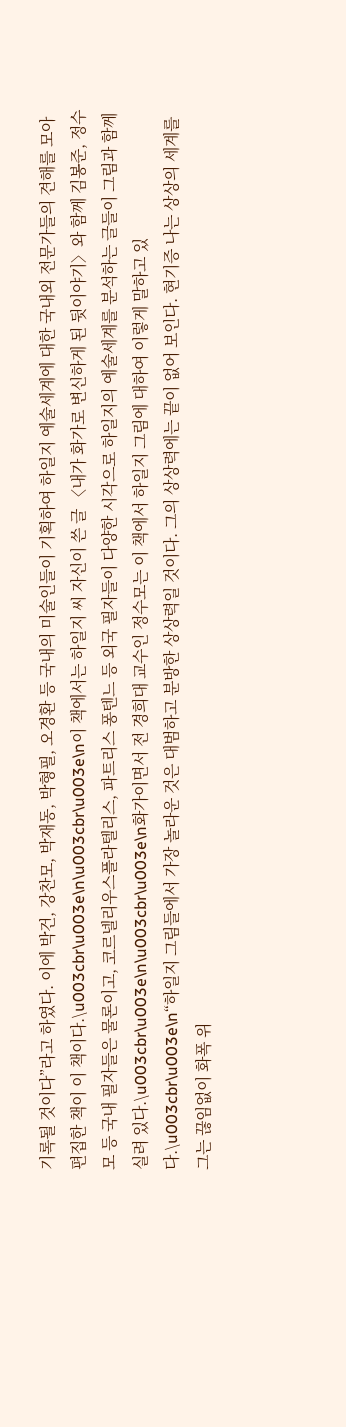기록될 것이다”라고 하였다. 이에 박건, 강찬모, 박재동, 박형필, 오경환 등 국내의 미술인들이 기획하여 하일지 예술세계에 대한 국내외 전문가들의 견해를 모아 편집한 책이 이 책이다.\u003cbr\u003e\n\u003cbr\u003e\n이 책에서는 하일지 씨 자신이 쓴 글 〈내가 화가로 변신하게 된 뒷이야기〉와 함께 김봉준, 정수모 등 국내 필자들은 물론이고, 코르넬리우스플라텔리스, 파트리스 퐁텐느 등 외국 필자들이 다양한 시각으로 하일지의 예술세계를 분석하는 글들이 그림과 함께 실려 있다.\u003cbr\u003e\n\u003cbr\u003e\n화가이면서 전 경희대 교수인 정수모는 이 책에서 하일지 그림에 대하여 이렇게 말하고 있다.\u003cbr\u003e\n“하일지 그림들에서 가장 놀라운 것은 대범하고 분방한 상상력일 것이다. 그의 상상력에는 끝이 없어 보인다. 현기증 나는 상상의 세계를 그는 끊임없이 화폭 위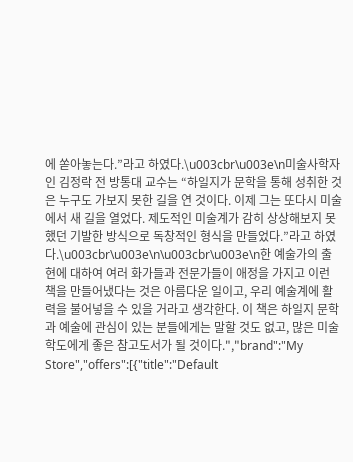에 쏟아놓는다.”라고 하였다.\u003cbr\u003e\n미술사학자인 김정락 전 방통대 교수는 “하일지가 문학을 통해 성취한 것은 누구도 가보지 못한 길을 연 것이다. 이제 그는 또다시 미술에서 새 길을 열었다. 제도적인 미술계가 감히 상상해보지 못했던 기발한 방식으로 독창적인 형식을 만들었다.”라고 하였다.\u003cbr\u003e\n\u003cbr\u003e\n한 예술가의 출현에 대하여 여러 화가들과 전문가들이 애정을 가지고 이런 책을 만들어냈다는 것은 아름다운 일이고, 우리 예술계에 활력을 불어넣을 수 있을 거라고 생각한다. 이 책은 하일지 문학과 예술에 관심이 있는 분들에게는 말할 것도 없고, 많은 미술학도에게 좋은 참고도서가 될 것이다.","brand":"My Store","offers":[{"title":"Default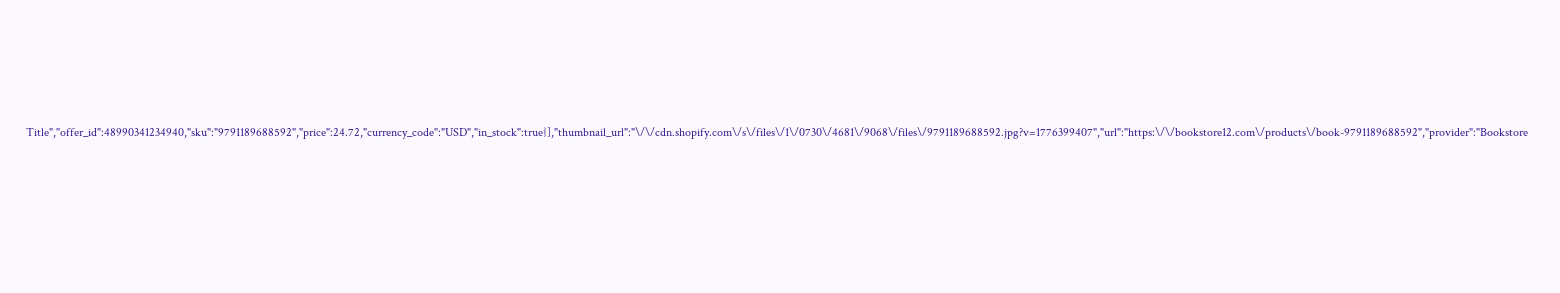Title","offer_id":48990341234940,"sku":"9791189688592","price":24.72,"currency_code":"USD","in_stock":true}],"thumbnail_url":"\/\/cdn.shopify.com\/s\/files\/1\/0730\/4681\/9068\/files\/9791189688592.jpg?v=1776399407","url":"https:\/\/bookstore12.com\/products\/book-9791189688592","provider":"Bookstore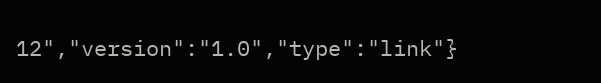12","version":"1.0","type":"link"}